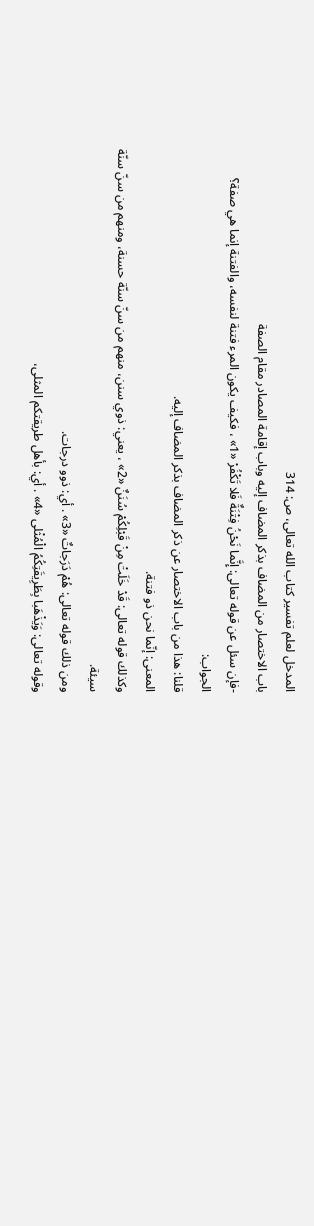المدخل لعلم تفسير كتاب الله تعالى، ص: 314
باب الاختصار من المضاف بذكر المضاف إليه وباب إقامة المصادر مقام الصفة
-فإن سئل عن قوله تعالى: إِنَّما نَحْنُ فِتْنَةٌ فَلا تَكْفُرْ «1» ، فكيف يكون المرء فتنة لنفسه، والفتنة إنما هي صفة؟
الجواب:
قلنا: هذا من باب الاختصار عن ذكر المضاف بذكر المضاف إليه.
المعنى: إنّما نحن ذو فتنة.
وكذلك قوله تعالى: قَدْ خَلَتْ مِنْ قَبْلِكُمْ سُنَنٌ «2» ، يعني: ذوي سنن، منهم من سنّ سنّة حسنة، ومنهم من سنّ سنّة سيئة.
ومن ذلك قوله تعالى: هُمْ دَرَجاتٌ «3» . أي: ذوو درجات.
وقوله تعالى: وَيَذْهَبا بِطَرِيقَتِكُمُ الْمُثْلى «4» . أي: بأهل طريقتكم المثلى،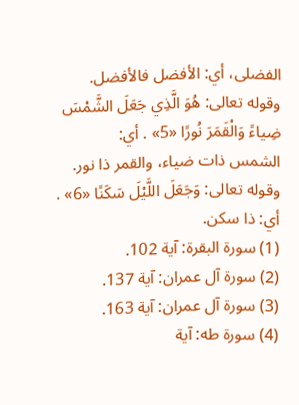الفضلى، أي: الأفضل فالأفضل.
وقوله تعالى: هُوَ الَّذِي جَعَلَ الشَّمْسَ ضِياءً وَالْقَمَرَ نُورًا «5» . أي:
الشمس ذات ضياء، والقمر ذا نور.
وقوله تعالى: وَجَعَلَ اللَّيْلَ سَكَنًا «6» . أي: ذا سكن.
(1) سورة البقرة: آية 102.
(2) سورة آل عمران: آية 137.
(3) سورة آل عمران: آية 163.
(4) سورة طه: آية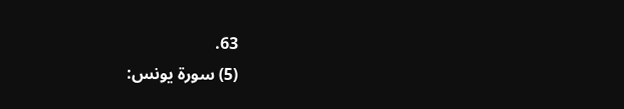63.
(5) سورة يونس: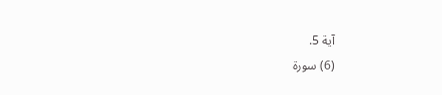آية 5.
(6) سورة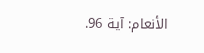الأنعام: آية 96.